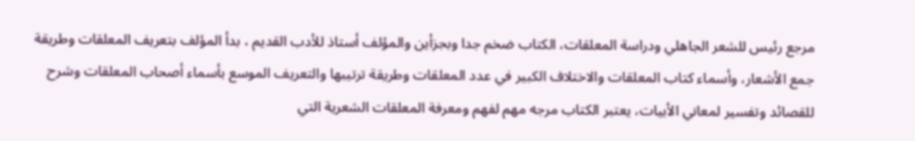مرجع رئيس للشعر الجاهلي ودراسة المعلقات، الكتاب ضخم جدا وبجزأين والمؤلف أستاذ للأدب القديم ، بدأ المؤلف بتعريف المعلقات وطريقة جمع الأشعار، وأسماء كتاب المعلقات والاختلاف الكبير في عدد المعلقات وطريقة ترتيبها والتعريف الموسع بأسماء أصحاب المعلقات وشرح للقصائد وتفسير لمعاني الأبيات، يعتبر الكتاب مرجه مهم لفهم ومعرفة المعلقات الشعرية التي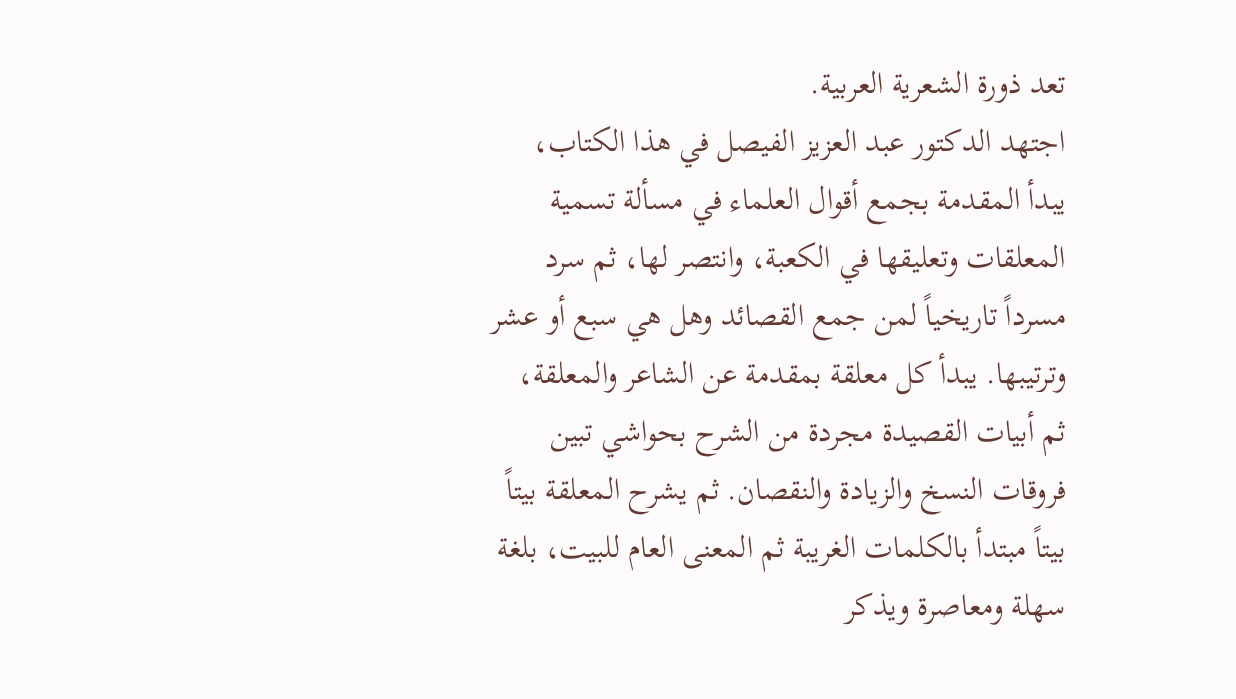تعد ذورة الشعرية العربية.
اجتهد الدكتور عبد العزيز الفيصل في هذا الكتاب، يبدأ المقدمة بجمع أقوال العلماء في مسألة تسمية المعلقات وتعليقها في الكعبة، وانتصر لها، ثم سرد مسرداً تاريخياً لمن جمع القصائد وهل هي سبع أو عشر وترتيبها. يبدأ كل معلقة بمقدمة عن الشاعر والمعلقة، ثم أبيات القصيدة مجردة من الشرح بحواشي تبين فروقات النسخ والزيادة والنقصان. ثم يشرح المعلقة بيتاً بيتاً مبتدأ بالكلمات الغريبة ثم المعنى العام للبيت، بلغة سهلة ومعاصرة ويذكر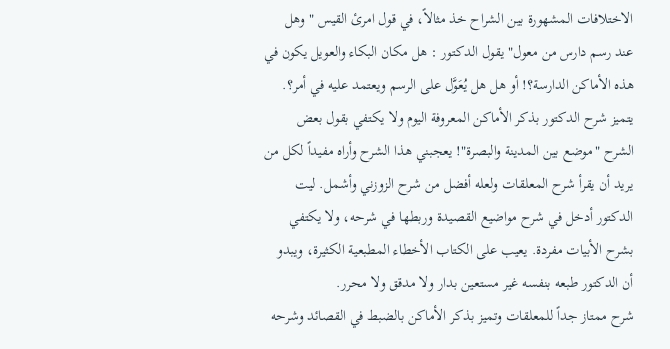الاختلافات المشهورة بين الشراح خذ مثالاً، في قول امرئ القيس " وهل عند رسم دارس من معول" يقول الدكتور : هل مكان البكاء والعويل يكون في هذه الأماكن الدارسة؟! أو هل هل يُعَوَّل على الرسم ويعتمد عليه في أمر؟. يتميز شرح الدكتور بذكر الأماكن المعروفة اليوم ولا يكتفي بقول بعض الشرح "موضع بين المدينة والبصرة"! يعجبني هذا الشرح وأراه مفيداً لكل من يريد أن يقرأ شرح المعلقات ولعله أفضل من شرح الزوزني وأشمل. ليت الدكتور أدخل في شرح مواضيع القصيدة وربطها في شرحه، ولا يكتفي بشرح الأبيات مفردة. يعيب على الكتاب الأخطاء المطبعية الكثيرة، ويبدو أن الدكتور طبعه بنفسه غير مستعين بدار ولا مدقق ولا محرر.
شرح ممتاز جداً للمعلقات وتميز بذكر الأماكن بالضبط في القصائد وشرحه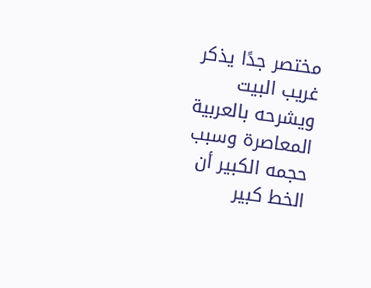مختصر جدًا يذكر غريب البيت ويشرحه بالعربية المعاصرة وسبب حجمه الكبير أن الخط كبير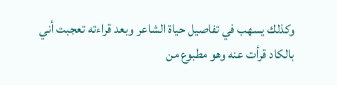وكذلك يسهب في تفاصيل حياة الشاعر وبعد قراءته تعجبت أني بالكاد قرأت عنه وهو مطبوع من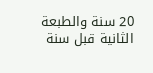20 سنة والطبعة الثانية قبل سنة